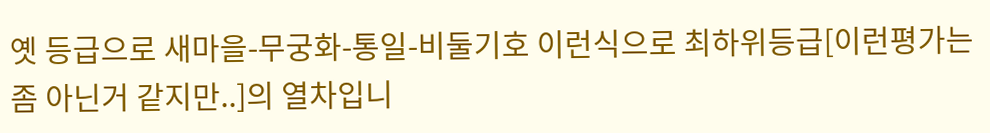옛 등급으로 새마을-무궁화-통일-비둘기호 이런식으로 최하위등급[이런평가는 좀 아닌거 같지만..]의 열차입니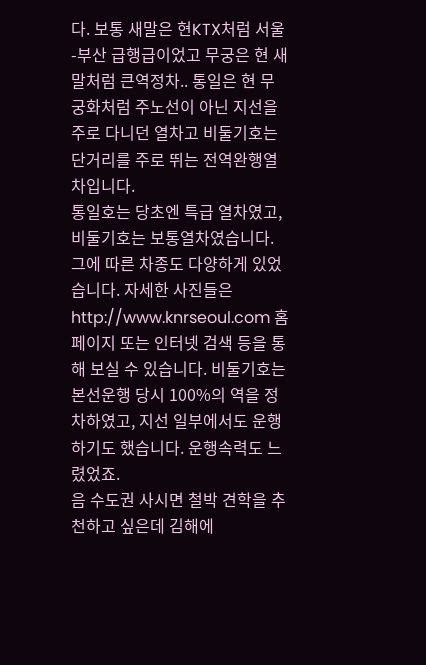다. 보통 새말은 현KTX처럼 서울-부산 급행급이었고 무궁은 현 새말처럼 큰역정차.. 통일은 현 무궁화처럼 주노선이 아닌 지선을 주로 다니던 열차고 비둘기호는 단거리를 주로 뛰는 전역완행열차입니다.
통일호는 당초엔 특급 열차였고, 비둘기호는 보통열차였습니다. 그에 따른 차종도 다양하게 있었습니다. 자세한 사진들은 http://www.knrseoul.com 홈페이지 또는 인터넷 검색 등을 통해 보실 수 있습니다. 비둘기호는 본선운행 당시 100%의 역을 정차하였고, 지선 일부에서도 운행하기도 했습니다. 운행속력도 느렸었죠.
음 수도권 사시면 철박 견학을 추천하고 싶은데 김해에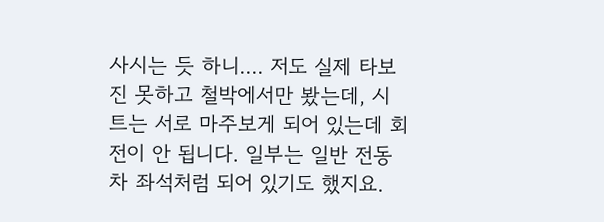사시는 듯 하니.... 저도 실제 타보진 못하고 철박에서만 봤는데, 시트는 서로 마주보게 되어 있는데 회전이 안 됩니다. 일부는 일반 전동차 좌석처럼 되어 있기도 했지요.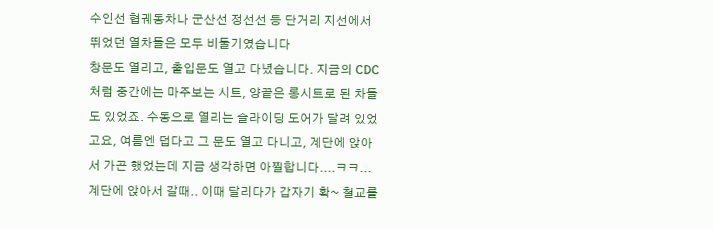수인선 협궤동차나 군산선 정선선 등 단거리 지선에서 뛰었던 열차들은 모두 비둘기였습니다
창문도 열리고, 출입문도 열고 다녔습니다. 지금의 CDC처럼 중간에는 마주보는 시트, 양끝은 롱시트로 된 차들도 있었죠. 수동으로 열리는 슬라이딩 도어가 달려 있었고요, 여름엔 덥다고 그 문도 열고 다니고, 계단에 앉아서 가곤 했었는데 지금 생각하면 아찔합니다....ㅋㅋ...
계단에 앉아서 갈때.. 이때 달리다가 갑자기 확~ 철교를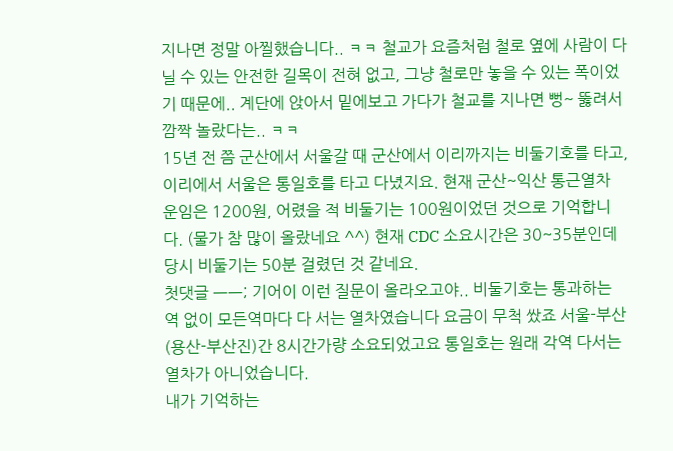지나면 정말 아찔했습니다.. ㅋㅋ 철교가 요즘처럼 철로 옆에 사람이 다닐 수 있는 안전한 길목이 전혀 없고, 그냥 철로만 놓을 수 있는 폭이었기 때문에.. 계단에 앉아서 밑에보고 가다가 철교를 지나면 뻥~ 뚫려서 깜짝 놀랐다는.. ㅋㅋ
15년 전 쯤 군산에서 서울갈 때 군산에서 이리까지는 비둘기호를 타고, 이리에서 서울은 통일호를 타고 다녔지요. 현재 군산~익산 통근열차 운임은 1200원, 어렸을 적 비둘기는 100원이었던 것으로 기억합니다. (물가 참 많이 올랐네요 ^^) 현재 CDC 소요시간은 30~35분인데 당시 비둘기는 50분 걸렸던 것 같네요.
첫댓글 ㅡㅡ; 기어이 이런 질문이 올라오고야.. 비둘기호는 통과하는 역 없이 모든역마다 다 서는 열차였습니다 요금이 무척 쌌죠 서울-부산(용산-부산진)간 8시간가량 소요되었고요 통일호는 원래 각역 다서는 열차가 아니었습니다.
내가 기억하는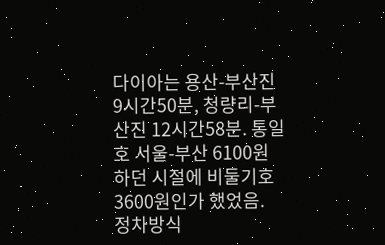다이아는 용산-부산진 9시간50분, 청량리-부산진 12시간58분. 통일호 서울-부산 6100원 하던 시절에 비둘기호 3600원인가 했었음.
정차방식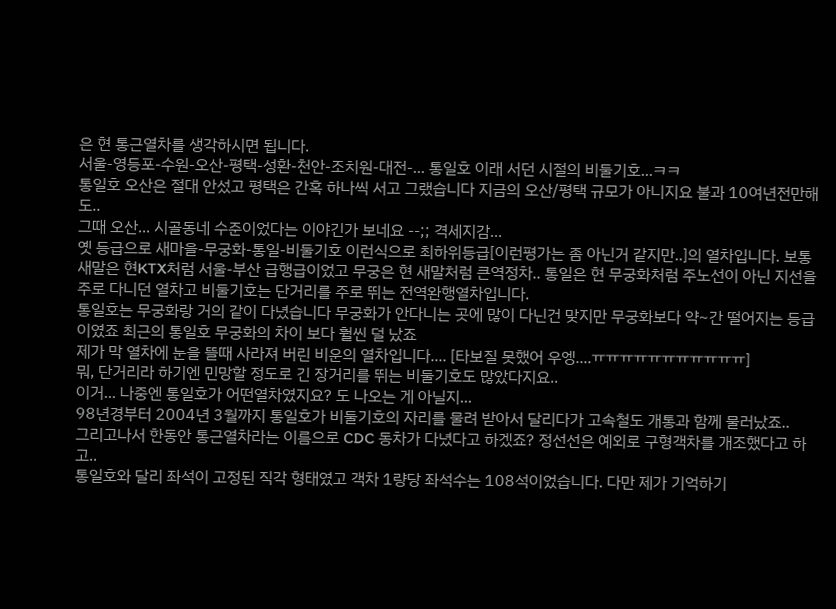은 현 통근열차를 생각하시면 됩니다.
서울-영등포-수원-오산-평택-성환-천안-조치원-대전-... 통일호 이래 서던 시절의 비둘기호...ㅋㅋ
통일호 오산은 절대 안섰고 평택은 간혹 하나씩 서고 그랬습니다 지금의 오산/평택 규모가 아니지요 불과 10여년전만해도..
그때 오산... 시골동네 수준이었다는 이야긴가 보네요 --;; 격세지감...
옛 등급으로 새마을-무궁화-통일-비둘기호 이런식으로 최하위등급[이런평가는 좀 아닌거 같지만..]의 열차입니다. 보통 새말은 현KTX처럼 서울-부산 급행급이었고 무궁은 현 새말처럼 큰역정차.. 통일은 현 무궁화처럼 주노선이 아닌 지선을 주로 다니던 열차고 비둘기호는 단거리를 주로 뛰는 전역완행열차입니다.
통일호는 무궁화랑 거의 같이 다녔습니다 무궁화가 안다니는 곳에 많이 다닌건 맞지만 무궁화보다 약~간 떨어지는 등급이였죠 최근의 통일호 무궁화의 차이 보다 훨씬 덜 났죠
제가 막 열차에 눈을 뜰때 사라져 버린 비운의 열차입니다.... [타보질 못했어 우엥....ㅠㅠㅠㅠㅠㅠㅠㅠㅠㅠㅠ]
뭐, 단거리라 하기엔 민망할 정도로 긴 장거리를 뛰는 비둘기호도 많았다지요..
이거... 나중엔 통일호가 어떤열차였지요? 도 나오는 게 아닐지...
98년경부터 2004년 3월까지 통일호가 비둘기호의 자리를 물려 받아서 달리다가 고속철도 개통과 함께 물러났죠..
그리고나서 한동안 통근열차라는 이름으로 CDC 동차가 다녔다고 하겠죠? 정선선은 예외로 구형객차를 개조했다고 하고..
통일호와 달리 좌석이 고정된 직각 형태였고 객차 1량당 좌석수는 108석이었습니다. 다만 제가 기억하기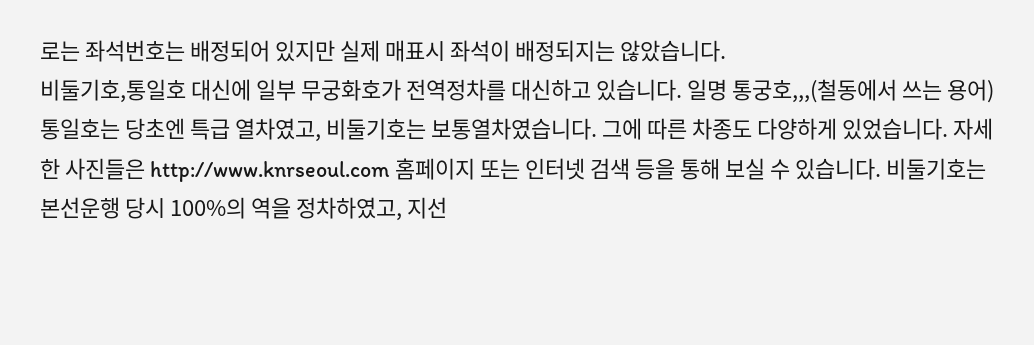로는 좌석번호는 배정되어 있지만 실제 매표시 좌석이 배정되지는 않았습니다.
비둘기호,통일호 대신에 일부 무궁화호가 전역정차를 대신하고 있습니다. 일명 통궁호,,,(철동에서 쓰는 용어)
통일호는 당초엔 특급 열차였고, 비둘기호는 보통열차였습니다. 그에 따른 차종도 다양하게 있었습니다. 자세한 사진들은 http://www.knrseoul.com 홈페이지 또는 인터넷 검색 등을 통해 보실 수 있습니다. 비둘기호는 본선운행 당시 100%의 역을 정차하였고, 지선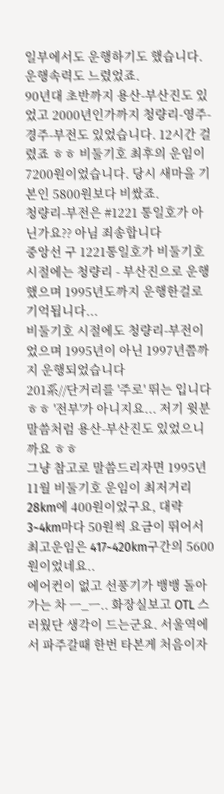일부에서도 운행하기도 했습니다. 운행속력도 느렸었죠.
90년대 초반까지 용산-부산진도 있었고 2000년인가까지 청량리-영주-경주-부전도 있었습니다. 12시간 걸렸죠 ㅎㅎ 비둘기호 최후의 운임이 7200원이었습니다. 당시 새마을 기본인 5800원보다 비쌌죠.
청량리-부전은 #1221 통일호가 아닌가요?? 아님 죄송합니다
중앙선 구 1221통일호가 비둘기호 시절에는 청량리 - 부산진으로 운행했으며 1995년도까지 운행한걸로 기억됩니다...
비둘기호 시절에도 청량리-부전이었으며 1995년이 아닌 1997년쯤까지 운행되었습니다
201系//단거리를 '주로' 뛰는 입니다 ㅎㅎ '전부'가 아니지요... 저기 윗분말씀처럼 용산-부산진도 있었으니까요 ㅎㅎ
그냥 참고로 말씀드리자면 1995년 11월 비둘기호 운임이 최저거리 28km에 400원이었구요, 대략 3~4km마다 50원씩 요금이 뛰어서 최고운임은 417~420km구간의 5600원이었네요..
에어컨이 없고 선풍기가 뱅뱅 돌아가는 차 ㅡ_ㅡ.. 화장실보고 OTL 스러웠단 생각이 드는군요. 서울역에서 파주갈때 한번 타본게 처음이자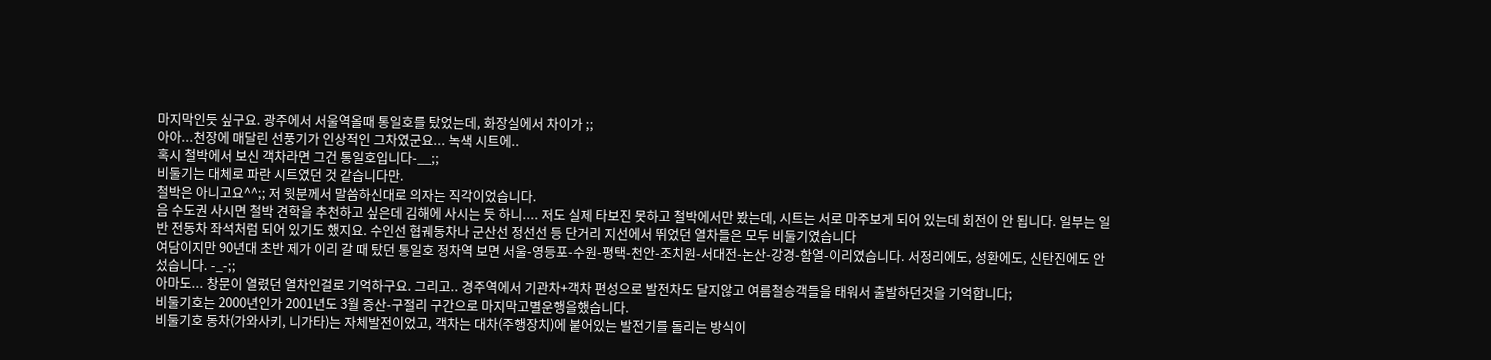마지막인듯 싶구요. 광주에서 서울역올때 통일호를 탔었는데, 화장실에서 차이가 ;;
아아...천장에 매달린 선풍기가 인상적인 그차였군요... 녹색 시트에..
혹시 철박에서 보신 객차라면 그건 통일호입니다-__;;
비둘기는 대체로 파란 시트였던 것 같습니다만.
철박은 아니고요^^;; 저 윗분께서 말씀하신대로 의자는 직각이었습니다.
음 수도권 사시면 철박 견학을 추천하고 싶은데 김해에 사시는 듯 하니.... 저도 실제 타보진 못하고 철박에서만 봤는데, 시트는 서로 마주보게 되어 있는데 회전이 안 됩니다. 일부는 일반 전동차 좌석처럼 되어 있기도 했지요. 수인선 협궤동차나 군산선 정선선 등 단거리 지선에서 뛰었던 열차들은 모두 비둘기였습니다
여담이지만 90년대 초반 제가 이리 갈 때 탔던 통일호 정차역 보면 서울-영등포-수원-평택-천안-조치원-서대전-논산-강경-함열-이리였습니다. 서정리에도, 성환에도, 신탄진에도 안 섰습니다. -_-;;
아마도... 창문이 열렸던 열차인걸로 기억하구요. 그리고.. 경주역에서 기관차+객차 편성으로 발전차도 달지않고 여름철승객들을 태워서 출발하던것을 기억합니다;
비둘기호는 2000년인가 2001년도 3월 증산-구절리 구간으로 마지막고별운행을했습니다.
비둘기호 동차(가와사키, 니가타)는 자체발전이었고, 객차는 대차(주행장치)에 붙어있는 발전기를 돌리는 방식이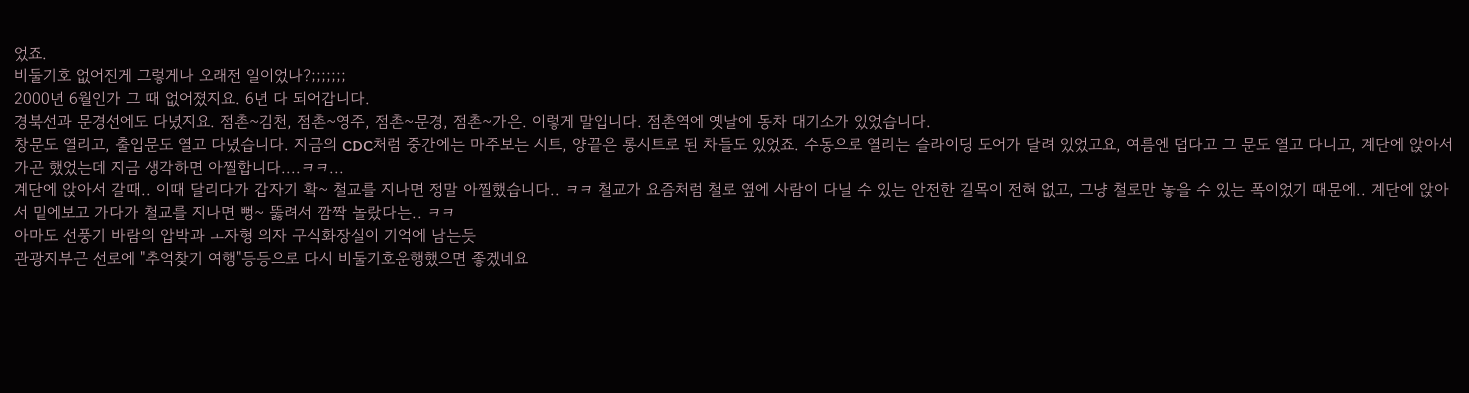었죠.
비둘기호 없어진게 그렇게나 오래전 일이었나?;;;;;;;
2000년 6월인가 그 때 없어졌지요. 6년 다 되어갑니다.
경북선과 문경선에도 다녔지요. 점촌~김천, 점촌~영주, 점촌~문경, 점촌~가은. 이렇게 말입니다. 점촌역에 옛날에 동차 대기소가 있었습니다.
창문도 열리고, 출입문도 열고 다녔습니다. 지금의 CDC처럼 중간에는 마주보는 시트, 양끝은 롱시트로 된 차들도 있었죠. 수동으로 열리는 슬라이딩 도어가 달려 있었고요, 여름엔 덥다고 그 문도 열고 다니고, 계단에 앉아서 가곤 했었는데 지금 생각하면 아찔합니다....ㅋㅋ...
계단에 앉아서 갈때.. 이때 달리다가 갑자기 확~ 철교를 지나면 정말 아찔했습니다.. ㅋㅋ 철교가 요즘처럼 철로 옆에 사람이 다닐 수 있는 안전한 길목이 전혀 없고, 그냥 철로만 놓을 수 있는 폭이었기 때문에.. 계단에 앉아서 밑에보고 가다가 철교를 지나면 뻥~ 뚫려서 깜짝 놀랐다는.. ㅋㅋ
아마도 선풍기 바람의 압박과 ㅗ자형 의자 구식화장실이 기억에 남는듯
관광지부근 선로에 "추억찾기 여행"등등으로 다시 비둘기호운행했으면 좋겠네요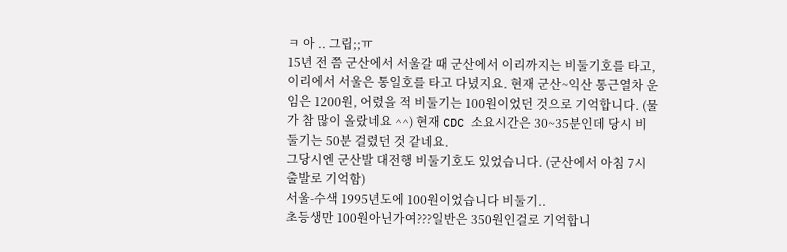ㅋ 아 .. 그립;;ㅠ
15년 전 쯤 군산에서 서울갈 때 군산에서 이리까지는 비둘기호를 타고, 이리에서 서울은 통일호를 타고 다녔지요. 현재 군산~익산 통근열차 운임은 1200원, 어렸을 적 비둘기는 100원이었던 것으로 기억합니다. (물가 참 많이 올랐네요 ^^) 현재 CDC 소요시간은 30~35분인데 당시 비둘기는 50분 걸렸던 것 같네요.
그당시엔 군산발 대전행 비둘기호도 있었습니다. (군산에서 아침 7시 출발로 기억함)
서울-수색 1995년도에 100원이었습니다 비둘기..
초등생만 100원아닌가여???일반은 350원인걸로 기억합니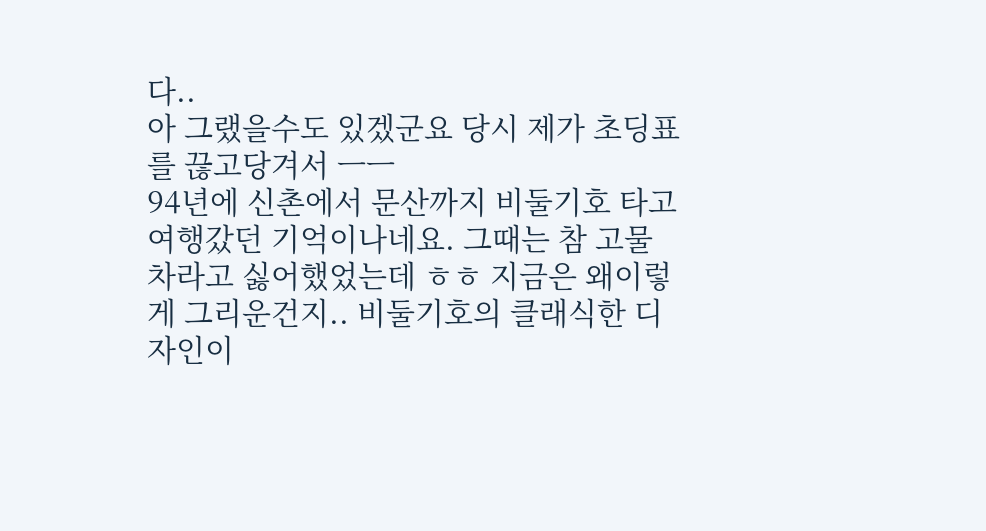다..
아 그랬을수도 있겠군요 당시 제가 초딩표를 끊고당겨서 ㅡㅡ
94년에 신촌에서 문산까지 비둘기호 타고 여행갔던 기억이나네요. 그때는 참 고물차라고 싫어했었는데 ㅎㅎ 지금은 왜이렇게 그리운건지.. 비둘기호의 클래식한 디자인이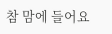참 맘에 들어요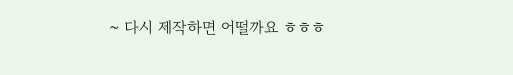~ 다시 제작하면 어떨까요 ㅎㅎㅎ